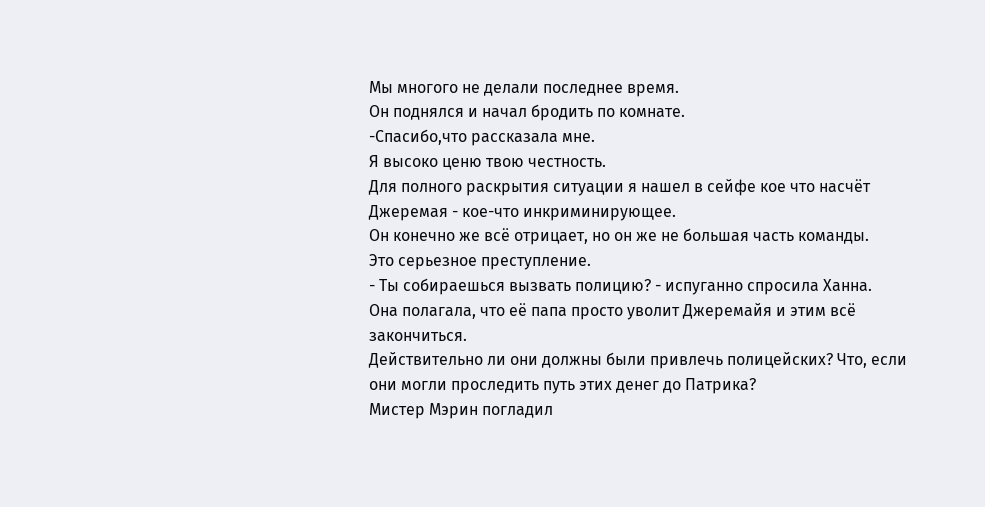Мы многого не делали последнее время.
Он поднялся и начал бродить по комнате.
-Спасибо,что рассказала мне.
Я высоко ценю твою честность.
Для полного раскрытия ситуации я нашел в сейфе кое что насчёт Джеремая - кое-что инкриминирующее.
Он конечно же всё отрицает, но он же не большая часть команды.
Это серьезное преступление.
- Ты собираешься вызвать полицию? - испуганно спросила Ханна.
Она полагала, что её папа просто уволит Джеремайя и этим всё закончиться.
Действительно ли они должны были привлечь полицейских? Что, если они могли проследить путь этих денег до Патрика?
Мистер Мэрин погладил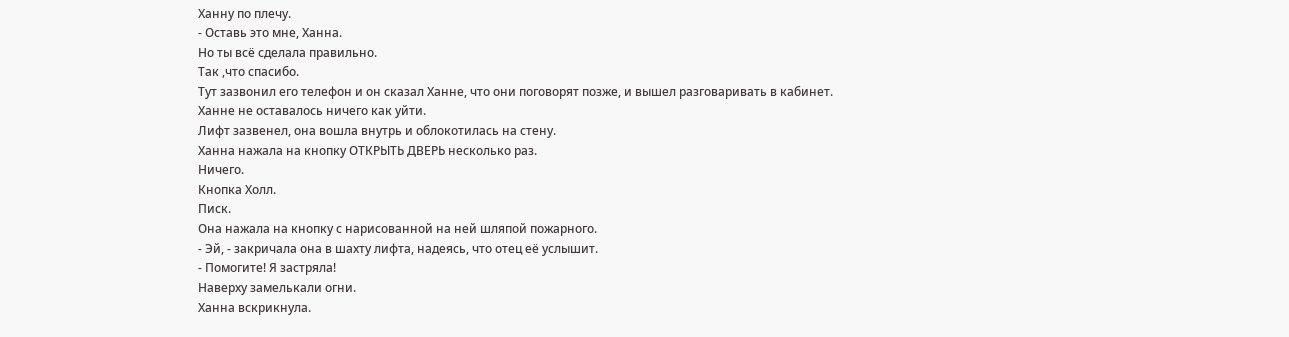Ханну по плечу.
- Оставь это мне, Ханна.
Но ты всё сделала правильно.
Так ,что спасибо.
Тут зазвонил его телефон и он сказал Ханне, что они поговорят позже, и вышел разговаривать в кабинет.
Ханне не оставалось ничего как уйти.
Лифт зазвенел, она вошла внутрь и облокотилась на стену.
Ханна нажала на кнопку ОТКРЫТЬ ДВЕРЬ несколько раз.
Ничего.
Кнопка Холл.
Писк.
Она нажала на кнопку с нарисованной на ней шляпой пожарного.
- Эй, - закричала она в шахту лифта, надеясь, что отец её услышит.
- Помогите! Я застряла!
Наверху замелькали огни.
Ханна вскрикнула.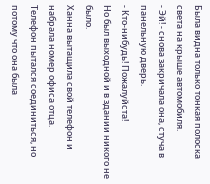Была видна только тонкая полоска света на крыше автомобиля.
- Эй! - снова закричала она, стуча в панельную дверь.
- Кто-нибудь! Пожалуйста!
Но был выходной и в здании никого не было.
Ханна вытащила свой телефон и набрала номер офиса отца.
Телефон пытался соединиться, но потому что она была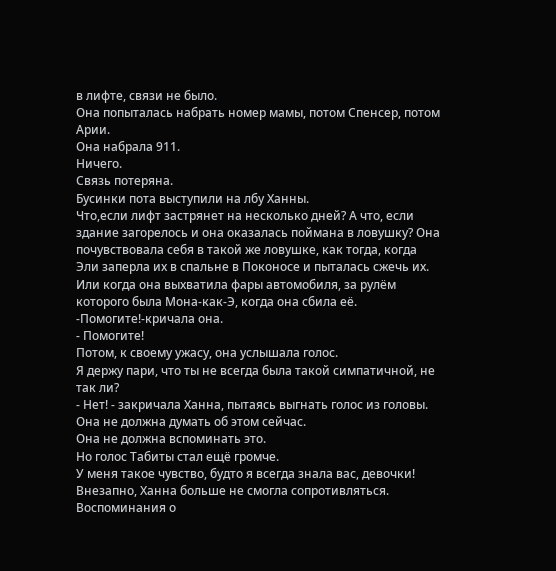в лифте, связи не было.
Она попыталась набрать номер мамы, потом Спенсер, потом Арии.
Она набрала 911.
Ничего.
Связь потеряна.
Бусинки пота выступили на лбу Ханны.
Что,если лифт застрянет на несколько дней? А что, если здание загорелось и она оказалась поймана в ловушку? Она почувствовала себя в такой же ловушке, как тогда, когда Эли заперла их в спальне в Поконосе и пыталась сжечь их.
Или когда она выхватила фары автомобиля, за рулём которого была Мона-как-Э, когда она сбила её.
-Помогите!-кричала она.
- Помогите!
Потом, к своему ужасу, она услышала голос.
Я держу пари, что ты не всегда была такой симпатичной, не так ли?
- Нет! - закричала Ханна, пытаясь выгнать голос из головы.
Она не должна думать об этом сейчас.
Она не должна вспоминать это.
Но голос Табиты стал ещё громче.
У меня такое чувство, будто я всегда знала вас, девочки!
Внезапно, Ханна больше не смогла сопротивляться.
Воспоминания о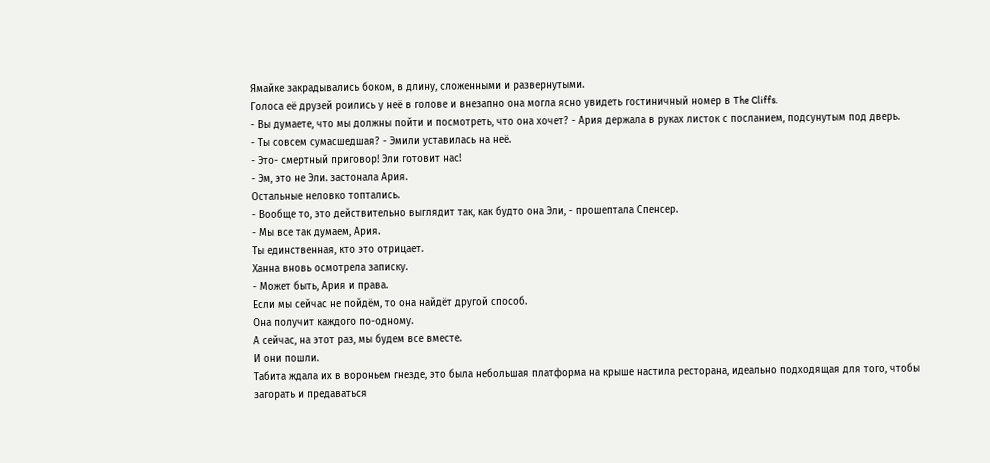Ямайке закрадывались боком, в длину, сложенными и развернутыми.
Голоса её друзей роились у неё в голове и внезапно она могла ясно увидеть гостиничный номер в The Cliffs.
- Вы думаете, что мы должны пойти и посмотреть, что она хочет? - Ария держала в руках листок с посланием, подсунутым под дверь.
- Ты совсем сумасшедшая? - Эмили уставилась на неё.
- Это- смертный приговор! Эли готовит нас!
- Эм, это не Эли. застонала Ария.
Остальные неловко топтались.
- Вообще то, это действительно выглядит так, как будто она Эли, - прошептала Спенсер.
- Мы все так думаем, Ария.
Ты единственная, кто это отрицает.
Ханна вновь осмотрела записку.
- Может быть, Ария и права.
Если мы сейчас не пойдём, то она найдёт другой способ.
Она получит каждого по-одному.
А сейчас, на этот раз, мы будем все вместе.
И они пошли.
Табита ждала их в вороньем гнезде, это была небольшая платформа на крыше настила ресторана, идеально подходящая для того, чтобы загорать и предаваться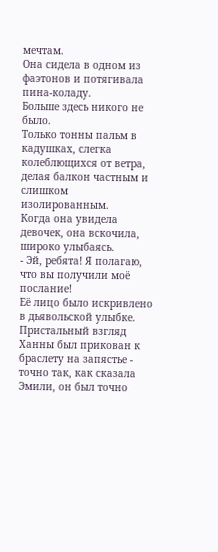мечтам.
Она сидела в одном из фаэтонов и потягивала пина-коладу.
Больше здесь никого не было.
Только тонны пальм в кадушках, слегка колеблющихся от ветра, делая балкон частным и слишком изолированным.
Когда она увидела девочек, она вскочила, широко улыбаясь.
- Эй, ребята! Я полагаю, что вы получили моё послание!
Её лицо было искривлено в дьявольской улыбке.
Пристальный взгляд Ханны был прикован к браслету на запястье - точно так, как сказала Эмили, он был точно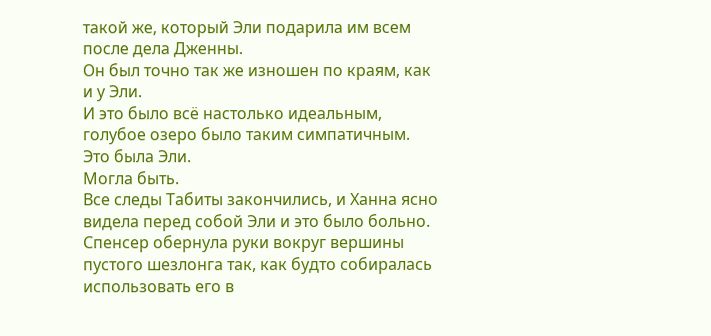такой же, который Эли подарила им всем после дела Дженны.
Он был точно так же изношен по краям, как и у Эли.
И это было всё настолько идеальным, голубое озеро было таким симпатичным.
Это была Эли.
Могла быть.
Все следы Табиты закончились, и Ханна ясно видела перед собой Эли и это было больно.
Спенсер обернула руки вокруг вершины пустого шезлонга так, как будто собиралась использовать его в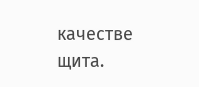качестве щита.